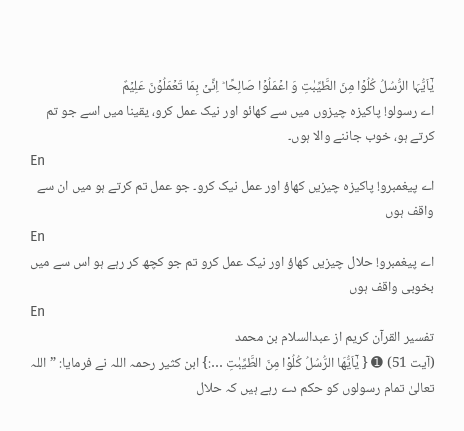یٰۤاَیُّہَا الرُّسُلُ کُلُوۡا مِنَ الطَّیِّبٰتِ وَ اعۡمَلُوۡا صَالِحًا ؕ اِنِّیۡ بِمَا تَعۡمَلُوۡنَ عَلِیۡمٌ
اے رسولو! پاکیزہ چیزوں میں سے کھائو اور نیک عمل کرو، یقینا میں اسے جو تم کرتے ہو، خوب جاننے والا ہوں۔
En
اے پیغمبرو! پاکیزہ چیزیں کھاؤ اور عمل نیک کرو۔ جو عمل تم کرتے ہو میں ان سے واقف ہوں
En
اے پیغمبرو! حلال چیزیں کھاؤ اور نیک عمل کرو تم جو کچھ کر رہے ہو اس سے میں بخوبی واقف ہوں
En
تفسیر القرآن کریم از عبدالسلام بن محمد
(آیت 51) ➊ { يٰۤاَيُّهَا الرُّسُلُ كُلُوْا مِنَ الطَّيِّبٰتِ …:} ابن کثیر رحمہ اللہ نے فرمایا: ”اللہ تعالیٰ تمام رسولوں کو حکم دے رہے ہیں کہ حلال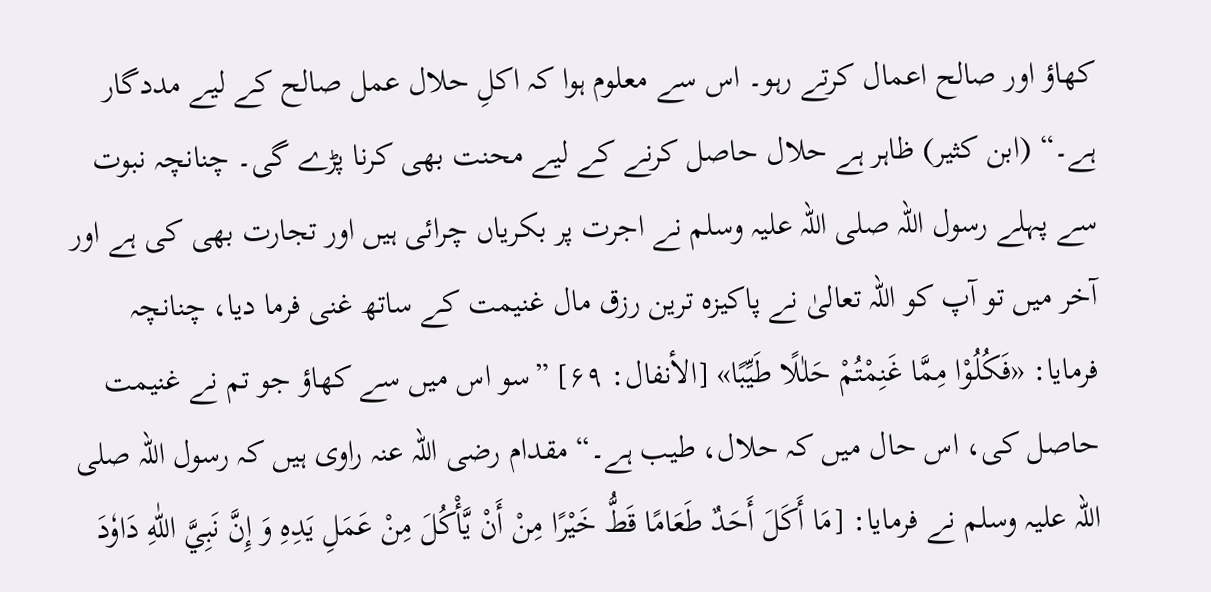کھاؤ اور صالح اعمال کرتے رہو۔ اس سے معلوم ہوا کہ اکلِ حلال عمل صالح کے لیے مددگار ہے۔“ (ابن کثیر) ظاہر ہے حلال حاصل کرنے کے لیے محنت بھی کرنا پڑے گی۔ چنانچہ نبوت سے پہلے رسول اللہ صلی اللہ علیہ وسلم نے اجرت پر بکریاں چرائی ہیں اور تجارت بھی کی ہے اور آخر میں تو آپ کو اللہ تعالیٰ نے پاکیزہ ترین رزق مال غنیمت کے ساتھ غنی فرما دیا، چنانچہ فرمایا: «فَكُلُوْا مِمَّا غَنِمْتُمْ حَلٰلًا طَيِّبًا» [الأنفال: ۶۹] ”سو اس میں سے کھاؤ جو تم نے غنیمت حاصل کی، اس حال میں کہ حلال، طیب ہے۔“ مقدام رضی اللہ عنہ راوی ہیں کہ رسول اللہ صلی اللہ علیہ وسلم نے فرمایا: [مَا أَكَلَ أَحَدٌ طَعَامًا قَطُّ خَيْرًا مِنْ أَنْ يَّأْكُلَ مِنْ عَمَلِ يَدِهِ وَ إِنَّ نَبِيَّ اللّٰهِ دَاوٗدَ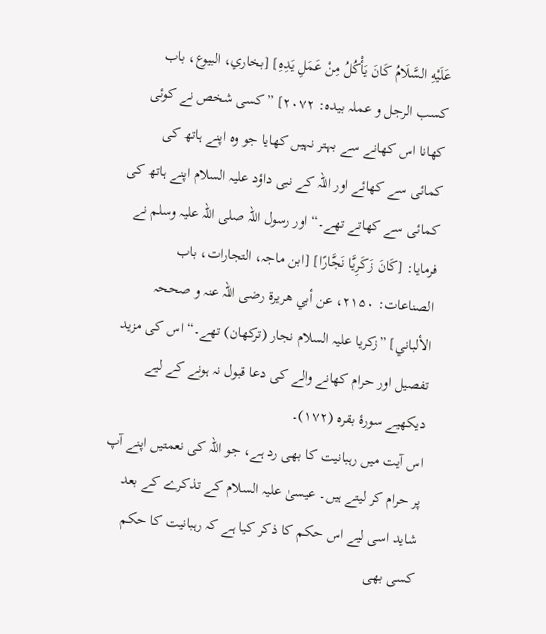عَلَيْهِ السَّلَامُ كَانَ يَأْكُلُ مِنْ عَمَلِ يَدِهِ] [بخاري، البیوع، باب کسب الرجل و عملہ بیدہ: ۲۰۷۲] ”کسی شخص نے کوئی کھانا اس کھانے سے بہتر نہیں کھایا جو وہ اپنے ہاتھ کی کمائی سے کھائے اور اللہ کے نبی داؤد علیہ السلام اپنے ہاتھ کی کمائی سے کھاتے تھے۔“ اور رسول اللہ صلی اللہ علیہ وسلم نے فرمایا: [كَانَ زَكَرِيَّا نَجَّارًا] [ابن ماجہ، التجارات، باب الصناعات: ۲۱۵۰، عن أبي ھریرۃ رضی اللہ عنہ و صححہ الألباني] ”زکریا علیہ السلام نجار (ترکھان) تھے۔“ اس کی مزید تفصیل اور حرام کھانے والے کی دعا قبول نہ ہونے کے لیے دیکھیے سورۂ بقرہ (۱۷۲)۔
اس آیت میں رہبانیت کا بھی رد ہے، جو اللہ کی نعمتیں اپنے آپ پر حرام کر لیتے ہیں۔ عیسیٰ علیہ السلام کے تذکرے کے بعد شاید اسی لیے اس حکم کا ذکر کیا ہے کہ رہبانیت کا حکم کسی بھی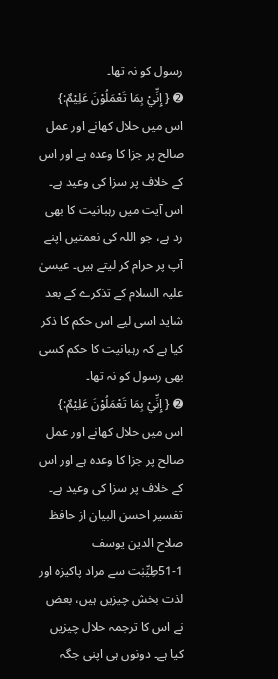رسول کو نہ تھا۔
➋ { إِنِّيْ بِمَا تَعْمَلُوْنَ عَلِيْمٌ:} اس میں حلال کھانے اور عمل صالح پر جزا کا وعدہ ہے اور اس کے خلاف پر سزا کی وعید ہے۔
اس آیت میں رہبانیت کا بھی رد ہے، جو اللہ کی نعمتیں اپنے آپ پر حرام کر لیتے ہیں۔ عیسیٰ علیہ السلام کے تذکرے کے بعد شاید اسی لیے اس حکم کا ذکر کیا ہے کہ رہبانیت کا حکم کسی بھی رسول کو نہ تھا۔
➋ { إِنِّيْ بِمَا تَعْمَلُوْنَ عَلِيْمٌ:} اس میں حلال کھانے اور عمل صالح پر جزا کا وعدہ ہے اور اس کے خلاف پر سزا کی وعید ہے۔
تفسیر احسن البیان از حافظ صلاح الدین یوسف
51-1طِیِّبٰت سے مراد پاکیزہ اور لذت بخش چیزیں ہیں، بعض نے اس کا ترجمہ حلال چیزیں کیا ہے۔ دونوں ہی اپنی جگہ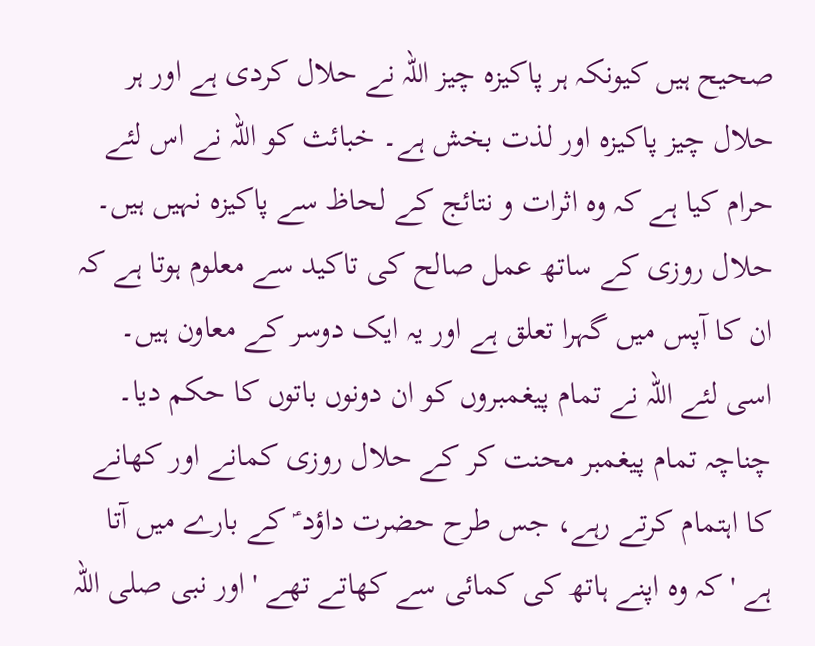صحیح ہیں کیونکہ ہر پاکیزہ چیز اللہ نے حلال کردی ہے اور ہر حلال چیز پاکیزہ اور لذت بخش ہے۔ خبائث کو اللہ نے اس لئے حرام کیا ہے کہ وہ اثرات و نتائج کے لحاظ سے پاکیزہ نہیں ہیں۔ حلال روزی کے ساتھ عمل صالح کی تاکید سے معلوم ہوتا ہے کہ ان کا آپس میں گہرا تعلق ہے اور یہ ایک دوسر کے معاون ہیں۔ اسی لئے اللہ نے تمام پیغمبروں کو ان دونوں باتوں کا حکم دیا۔ چناچہ تمام پیغمبر محنت کر کے حلال روزی کمانے اور کھانے کا اہتمام کرتے رہے، جس طرح حضرت داؤد ؑ کے بارے میں آتا ہے ' کہ وہ اپنے ہاتھ کی کمائی سے کھاتے تھے ' اور نبی صلی اللہ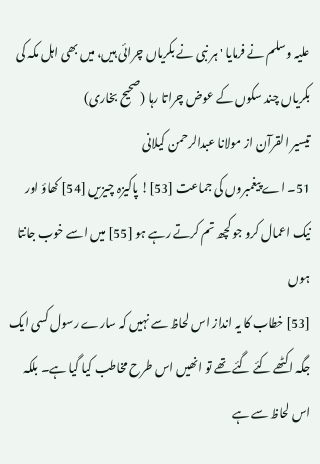علیہ وسلم نے فرمایا ' ہر نبی نے بکریاں چرائی ہیں، میں بھی اہل مکہ کی بکریاں چند سکوں کے عوض چراتا رہا (صحیح بخاری)
تيسير القرآن از مولانا عبدالرحمن کیلانی
51۔ اے پیغمبروں کی جماعت [53]! پاکیزہ چیزیں [54] کھاؤ اور نیک اعمال کرو جو کچھ تم کرتے رہے ہو [55] میں اسے خوب جانتا ہوں
[53] خطاب کا یہ انداز اس لحاظ سے نہیں کہ سارے رسول کسی ایک جگہ اکٹھے کئے گئے تھے تو انھیں اس طرح مخاطب کیا گیا ہے۔ بلکہ اس لحاظ سے ہے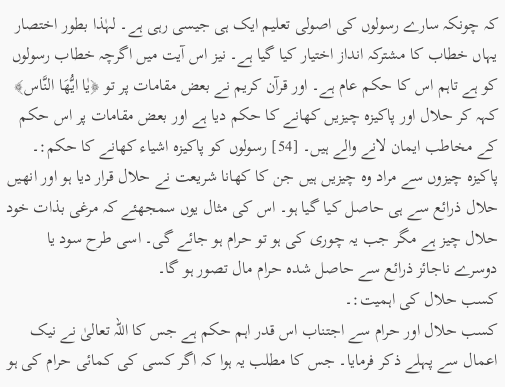کہ چونکہ سارے رسولوں کی اصولی تعلیم ایک ہی جیسی رہی ہے۔ لہٰذا بطور اختصار یہاں خطاب کا مشترکہ انداز اختیار کیا گیا ہے۔ نیز اس آیت میں اگرچہ خطاب رسولوں کو ہے تاہم اس کا حکم عام ہے۔ اور قرآن کریم نے بعض مقامات پر تو ﴿يٰا ايُّهَا النَّاس﴾ کہہ کر حلال اور پاکیزہ چیزیں کھانے کا حکم دیا ہے اور بعض مقامات پر اس حکم کے مخاطب ایمان لانے والے ہیں۔ [54] رسولوں کو پاکیزہ اشیاء کھانے کا حکم:۔
پاکیزہ چیزوں سے مراد وہ چیزیں ہیں جن کا کھانا شریعت نے حلال قرار دیا ہو اور انھیں حلال ذرائع سے ہی حاصل کیا گیا ہو۔ اس کی مثال یوں سمجھئے کہ مرغی بذات خود حلال چیز ہے مگر جب یہ چوری کی ہو تو حرام ہو جائے گی۔ اسی طرح سود یا دوسرے ناجائز ذرائع سے حاصل شدہ حرام مال تصور ہو گا۔
کسب حلال کی اہمیت:۔
کسب حلال اور حرام سے اجتناب اس قدر اہم حکم ہے جس کا اللہ تعالیٰ نے نیک اعمال سے پہلے ذکر فرمایا۔ جس کا مطلب یہ ہوا کہ اگر کسی کی کمائی حرام کی ہو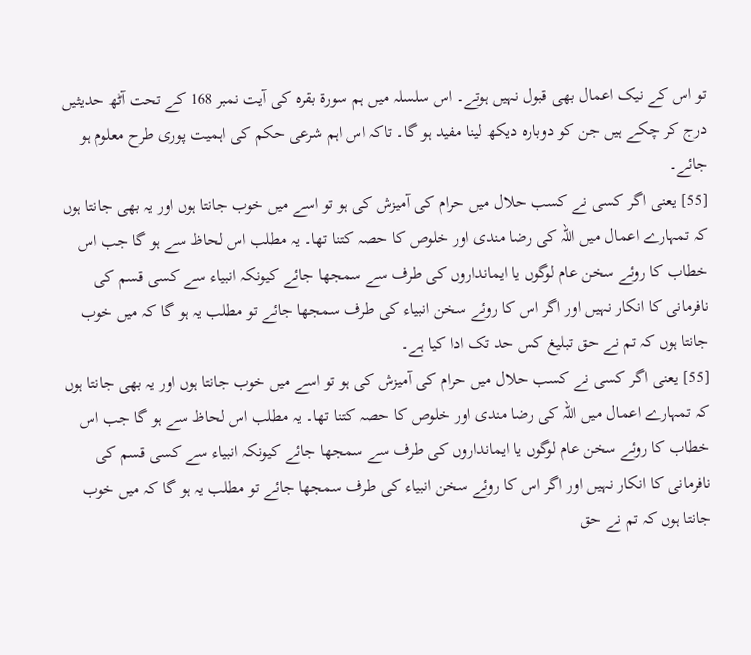تو اس کے نیک اعمال بھی قبول نہیں ہوتے۔ اس سلسلہ میں ہم سورۃ بقرہ کی آیت نمبر 168 کے تحت آٹھ حدیثیں درج کر چکے ہیں جن کو دوبارہ دیکھ لینا مفید ہو گا۔ تاکہ اس اہم شرعی حکم کی اہمیت پوری طرح معلوم ہو جائے۔
[55] یعنی اگر کسی نے کسب حلال میں حرام کی آمیزش کی ہو تو اسے میں خوب جانتا ہوں اور یہ بھی جانتا ہوں کہ تمہارے اعمال میں اللہ کی رضا مندی اور خلوص کا حصہ کتنا تھا۔ یہ مطلب اس لحاظ سے ہو گا جب اس خطاب کا روئے سخن عام لوگوں یا ایمانداروں کی طرف سے سمجھا جائے کیونکہ انبیاء سے کسی قسم کی نافرمانی کا انکار نہیں اور اگر اس کا روئے سخن انبیاء کی طرف سمجھا جائے تو مطلب یہ ہو گا کہ میں خوب جانتا ہوں کہ تم نے حق تبلیغ کس حد تک ادا کیا ہے۔
[55] یعنی اگر کسی نے کسب حلال میں حرام کی آمیزش کی ہو تو اسے میں خوب جانتا ہوں اور یہ بھی جانتا ہوں کہ تمہارے اعمال میں اللہ کی رضا مندی اور خلوص کا حصہ کتنا تھا۔ یہ مطلب اس لحاظ سے ہو گا جب اس خطاب کا روئے سخن عام لوگوں یا ایمانداروں کی طرف سے سمجھا جائے کیونکہ انبیاء سے کسی قسم کی نافرمانی کا انکار نہیں اور اگر اس کا روئے سخن انبیاء کی طرف سمجھا جائے تو مطلب یہ ہو گا کہ میں خوب جانتا ہوں کہ تم نے حق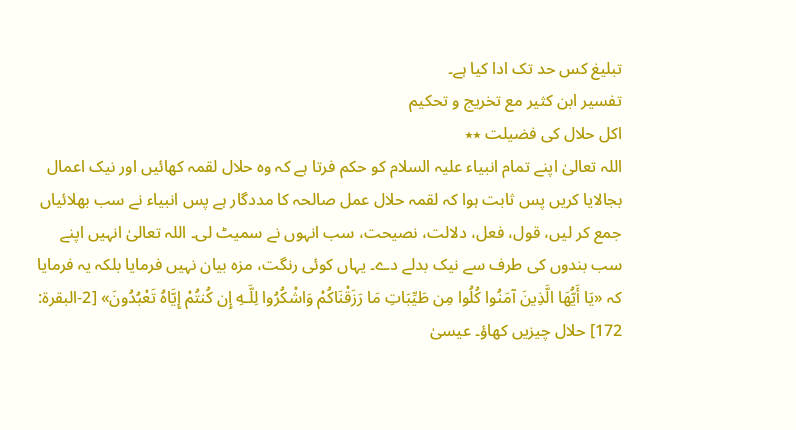تبلیغ کس حد تک ادا کیا ہے۔
تفسیر ابن کثیر مع تخریج و تحکیم
اکل حلال کی فضیلت ٭٭
اللہ تعالیٰ اپنے تمام انبیاء علیہ السلام کو حکم فرتا ہے کہ وہ حلال لقمہ کھائیں اور نیک اعمال بجالایا کریں پس ثابت ہوا کہ لقمہ حلال عمل صالحہ کا مددگار ہے پس انبیاء نے سب بھلائیاں جمع کر لیں، قول، فعل، دلالت، نصیحت، سب انہوں نے سمیٹ لی۔ اللہ تعالیٰ انہیں اپنے سب بندوں کی طرف سے نیک بدلے دے۔ یہاں کوئی رنگت، مزہ بیان نہیں فرمایا بلکہ یہ فرمایا کہ «يَا أَيُّهَا الَّذِينَ آمَنُوا كُلُوا مِن طَيِّبَاتِ مَا رَزَقْنَاكُمْ وَاشْكُرُوا لِلَّـهِ إِن كُنتُمْ إِيَّاهُ تَعْبُدُونَ» [2-البقرة: 172] حلال چیزیں کھاؤ۔ عیسیٰ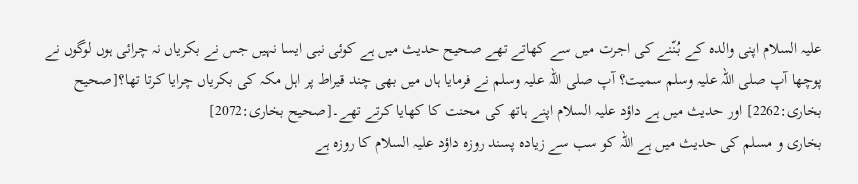علیہ السلام اپنی والدہ کے بُنّنے کی اجرت میں سے کھاتے تھے صحیح حدیث میں ہے کوئی نبی ایسا نہیں جس نے بکریاں نہ چرائی ہوں لوگوں نے پوچھا آپ صلی اللہ علیہ وسلم سمیت؟ آپ صلی اللہ علیہ وسلم نے فرمایا ہاں میں بھی چند قیراط پر اہل مکہ کی بکریاں چرایا کرتا تھا؟[صحیح بخاری:2262] اور حدیث میں ہے داؤد علیہ السلام اپنے ہاتھ کی محنت کا کھایا کرتے تھے۔[صحیح بخاری:2072]
بخاری و مسلم کی حدیث میں ہے اللہ کو سب سے زیادہ پسند روزہ داؤد علیہ السلام کا روزہ ہے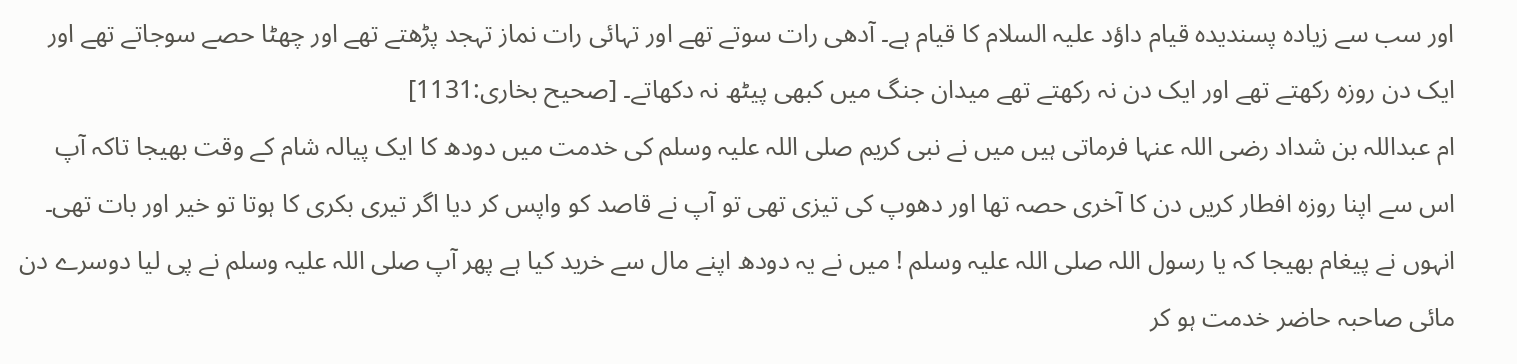اور سب سے زیادہ پسندیدہ قیام داؤد علیہ السلام کا قیام ہے۔ آدھی رات سوتے تھے اور تہائی رات نماز تہجد پڑھتے تھے اور چھٹا حصے سوجاتے تھے اور ایک دن روزہ رکھتے تھے اور ایک دن نہ رکھتے تھے میدان جنگ میں کبھی پیٹھ نہ دکھاتے۔ [صحیح بخاری:1131]
ام عبداللہ بن شداد رضی اللہ عنہا فرماتی ہیں میں نے نبی کریم صلی اللہ علیہ وسلم کی خدمت میں دودھ کا ایک پیالہ شام کے وقت بھیجا تاکہ آپ اس سے اپنا روزہ افطار کریں دن کا آخری حصہ تھا اور دھوپ کی تیزی تھی تو آپ نے قاصد کو واپس کر دیا اگر تیری بکری کا ہوتا تو خیر اور بات تھی۔ انہوں نے پیغام بھیجا کہ یا رسول اللہ صلی اللہ علیہ وسلم ! میں نے یہ دودھ اپنے مال سے خرید کیا ہے پھر آپ صلی اللہ علیہ وسلم نے پی لیا دوسرے دن مائی صاحبہ حاضر خدمت ہو کر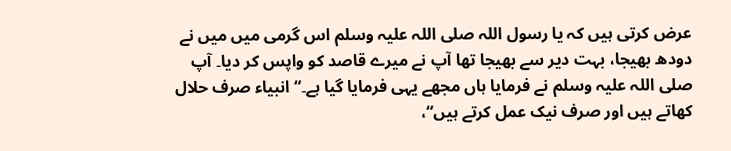عرض کرتی ہیں کہ یا رسول اللہ صلی اللہ علیہ وسلم اس گرمی میں میں نے دودھ بھیجا، بہت دیر سے بھیجا تھا آپ نے میرے قاصد کو واپس کر دیا۔ آپ صلی اللہ علیہ وسلم نے فرمایا ہاں مجھے یہی فرمایا گیا ہے۔“انبیاء صرف حلال کھاتے ہیں اور صرف نیک عمل کرتے ہیں“،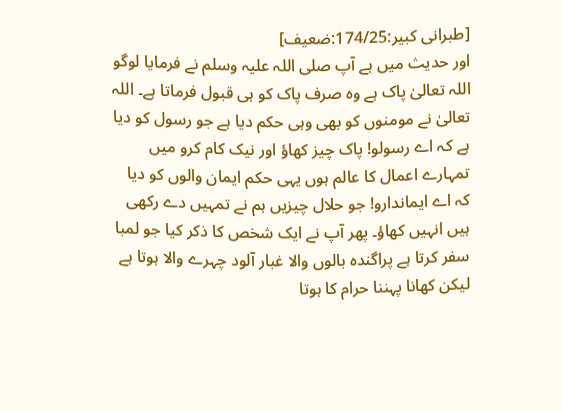[طبرانی کبیر:174/25:ضعیف]
اور حدیث میں ہے آپ صلی اللہ علیہ وسلم نے فرمایا لوگو اللہ تعالیٰ پاک ہے وہ صرف پاک کو ہی قبول فرماتا ہے۔ اللہ تعالیٰ نے مومنوں کو بھی وہی حکم دیا ہے جو رسول کو دیا ہے کہ اے رسولو! پاک چیز کھاؤ اور نیک کام کرو میں تمہارے اعمال کا عالم ہوں یہی حکم ایمان والوں کو دیا کہ اے ایماندارو! جو حلال چیزیں ہم نے تمہیں دے رکھی ہیں انہیں کھاؤ۔ پھر آپ نے ایک شخص کا ذکر کیا جو لمبا سفر کرتا ہے پراگندہ بالوں والا غبار آلود چہرے والا ہوتا ہے لیکن کھانا پہننا حرام کا ہوتا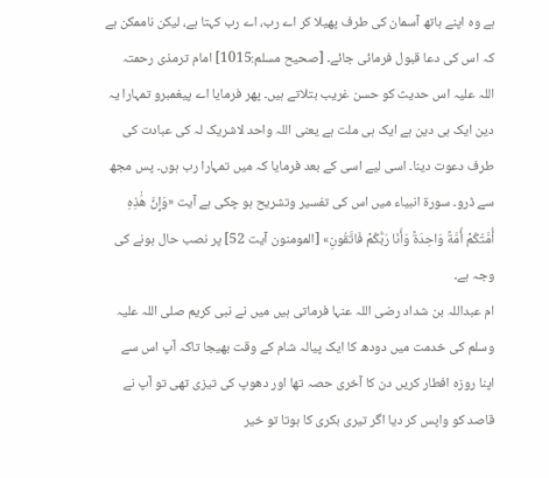ہے وہ اپنے ہاتھ آسمان کی طرف پھیلا کر اے رب، اے رب کہتا ہے، لیکن ناممکن ہے کہ اس کی دعا قبول فرمائی جائے۔ [صحیح مسلم:1015] امام ترمذی رحمتہ اللہ علیہ اس حدیث کو حسن غریب بتلاتے ہیں۔ پھر فرمایا اے پیغمبرو تمہارا یہ دین ایک ہی دین ہے ایک ہی ملت ہے یعنی اللہ واحد لاشریک لہ کی عبادت کی طرف دعوت دینا۔ اسی لیے اسی کے بعد فرمایا کہ میں تمہارا رب ہوں۔ پس مجھ سے ڈرو۔ سورۃ انبیاء میں اس کی تفسیر وتشریح ہو چکی ہے آیت «وَإِنَّ هَٰذِهِ أُمَّتُكُمْ أُمَّةً وَاحِدَةً وَأَنَا رَبُّكُمْ فَاتَّقُونِ» [المومنون آیت 52] پر نصب حال ہونے کی وجہ ہے۔
ام عبداللہ بن شداد رضی اللہ عنہا فرماتی ہیں میں نے نبی کریم صلی اللہ علیہ وسلم کی خدمت میں دودھ کا ایک پیالہ شام کے وقت بھیجا تاکہ آپ اس سے اپنا روزہ افطار کریں دن کا آخری حصہ تھا اور دھوپ کی تیزی تھی تو آپ نے قاصد کو واپس کر دیا اگر تیری بکری کا ہوتا تو خیر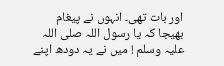اور بات تھی۔ انہوں نے پیغام بھیجا کہ یا رسول اللہ صلی اللہ علیہ وسلم ! میں نے یہ دودھ اپنے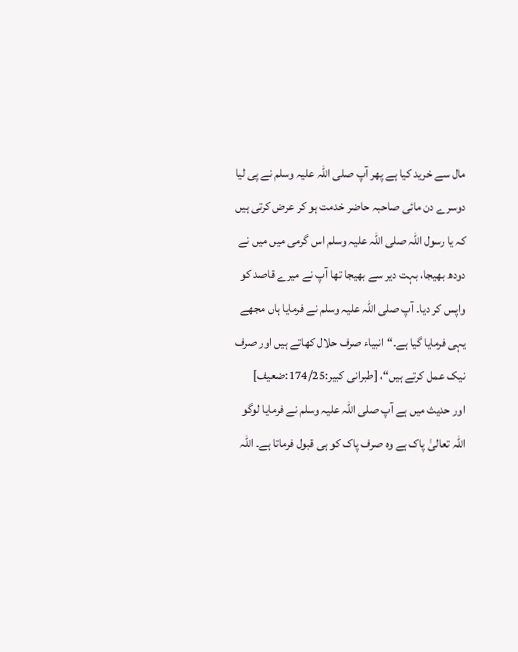مال سے خرید کیا ہے پھر آپ صلی اللہ علیہ وسلم نے پی لیا دوسرے دن مائی صاحبہ حاضر خدمت ہو کر عرض کرتی ہیں کہ یا رسول اللہ صلی اللہ علیہ وسلم اس گرمی میں میں نے دودھ بھیجا، بہت دیر سے بھیجا تھا آپ نے میرے قاصد کو واپس کر دیا۔ آپ صلی اللہ علیہ وسلم نے فرمایا ہاں مجھے یہی فرمایا گیا ہے۔“انبیاء صرف حلال کھاتے ہیں اور صرف نیک عمل کرتے ہیں“، [طبرانی کبیر:174/25:ضعیف]
اور حدیث میں ہے آپ صلی اللہ علیہ وسلم نے فرمایا لوگو اللہ تعالیٰ پاک ہے وہ صرف پاک کو ہی قبول فرماتا ہے۔ اللہ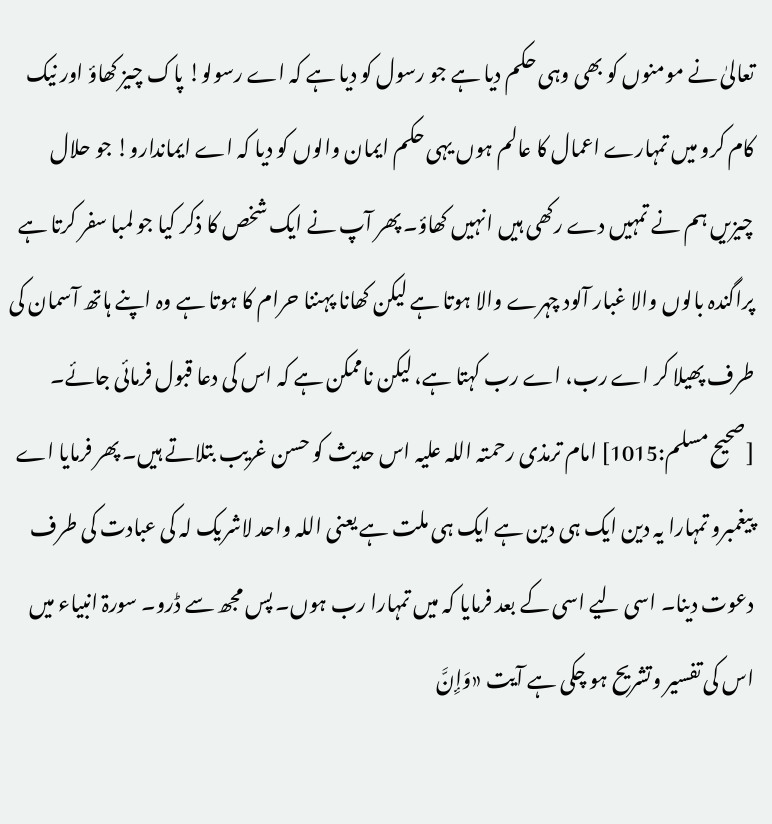تعالیٰ نے مومنوں کو بھی وہی حکم دیا ہے جو رسول کو دیا ہے کہ اے رسولو! پاک چیز کھاؤ اور نیک کام کرو میں تمہارے اعمال کا عالم ہوں یہی حکم ایمان والوں کو دیا کہ اے ایماندارو! جو حلال چیزیں ہم نے تمہیں دے رکھی ہیں انہیں کھاؤ۔ پھر آپ نے ایک شخص کا ذکر کیا جو لمبا سفر کرتا ہے پراگندہ بالوں والا غبار آلود چہرے والا ہوتا ہے لیکن کھانا پہننا حرام کا ہوتا ہے وہ اپنے ہاتھ آسمان کی طرف پھیلا کر اے رب، اے رب کہتا ہے، لیکن ناممکن ہے کہ اس کی دعا قبول فرمائی جائے۔ [صحیح مسلم:1015] امام ترمذی رحمتہ اللہ علیہ اس حدیث کو حسن غریب بتلاتے ہیں۔ پھر فرمایا اے پیغمبرو تمہارا یہ دین ایک ہی دین ہے ایک ہی ملت ہے یعنی اللہ واحد لاشریک لہ کی عبادت کی طرف دعوت دینا۔ اسی لیے اسی کے بعد فرمایا کہ میں تمہارا رب ہوں۔ پس مجھ سے ڈرو۔ سورۃ انبیاء میں اس کی تفسیر وتشریح ہو چکی ہے آیت «وَإِنَّ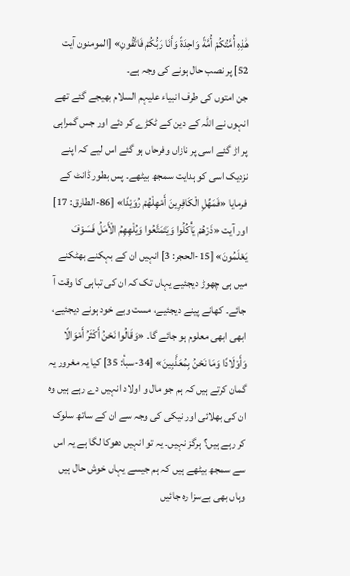هَٰذِهِ أُمَّتُكُمْ أُمَّةً وَاحِدَةً وَأَنَا رَبُّكُمْ فَاتَّقُونِ» [المومنون آیت 52] پر نصب حال ہونے کی وجہ ہے۔
جن امتوں کی طرف انبیاء علیہم السلام بھیجے گئے تھے انہوں نے اللہ کے دین کے ٹکڑے کر دئے اور جس گمراہی پر اڑ گئے اسی پر نازاں وفرحاں ہو گئے اس لیے کہ اپنے نزدیک اسی کو ہدایت سمجھ بیٹھے۔ پس بطور ڈانٹ کے فرمایا «فَمَهِّلِ الْكَافِرِينَ أَمْهِلْهُمْ رُوَيْدًا» [86-الطارق: 17] اور آیت «ذَرْهُمْ يَأْكُلُوا وَيَتَمَتَّعُوا وَيُلْهِهِمُ الْأَمَلُ فَسَوْفَ يَعْلَمُونَ» [15-الحجر: 3] انہیں ان کے بہکنے بھٹکنے میں ہی چھوڑ دیجئیے یہاں تک کہ ان کی تباہی کا وقت آ جائے۔ کھانے پینے دیجئیے، مست وبے خود ہونے دیجئیے، ابھی ابھی معلوم ہو جائے گا۔ «وَقَالُوا نَحْنُ أَكْثَرُ أَمْوَالًا وَأَوْلَادًا وَمَا نَحْنُ بِمُعَذَّبِينَ» [34-سبأ: 35] کیا یہ مغرور یہ گمان کرتے ہیں کہ ہم جو مال و اولاد انہیں دے رہے ہیں وہ ان کی بھلائی اور نیکی کی وجہ سے ان کے ساتھ سلوک کر رہے ہیں؟ ہرگز نہیں۔ یہ تو انہیں دھوکا لگا ہے یہ اس سے سمجھ بیٹھے ہیں کہ ہم جیسے یہاں خوش حال ہیں وہاں بھی بےسزا رہ جائیں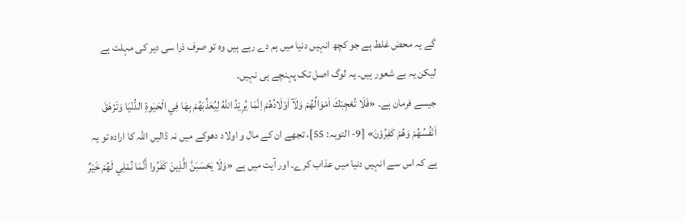گے یہ محض غلط ہے جو کچھ انہیں دنیا میں ہم دے رہے ہیں وہ تو صرف ذرا سی دیر کی مہلت ہے لیکن یہ بے شعور ہیں۔ یہ لوگ اصل تک پہنچے ہی نہیں۔
جیسے فرمان ہے۔ «فَلَا تُعْجِبْكَ اَمْوَالُهُمْ وَلَآ اَوْلَادُهُمْ اِنَّمَا يُرِيْدُ اللّٰهُ لِيُعَذِّبَهُمْ بِهَا فِي الْحَيٰوةِ الدُّنْيَا وَتَزْهَقَ اَنْفُسُهُمْ وَهُمْ كٰفِرُوْنَ» [9- التوبہ: 55]، تجھے ان کے مال و اولاد دھوکے میں نہ ڈالیں اللہ کا ارادہ تو یہ ہے کہ اس سے انہیں دنیا میں عذاب کرے۔ اور آیت میں ہے «وَلَا يَحْسَبَنَّ الَّذِينَ كَفَرُوا أَنَّمَا نُمْلِي لَهُمْ خَيْرٌ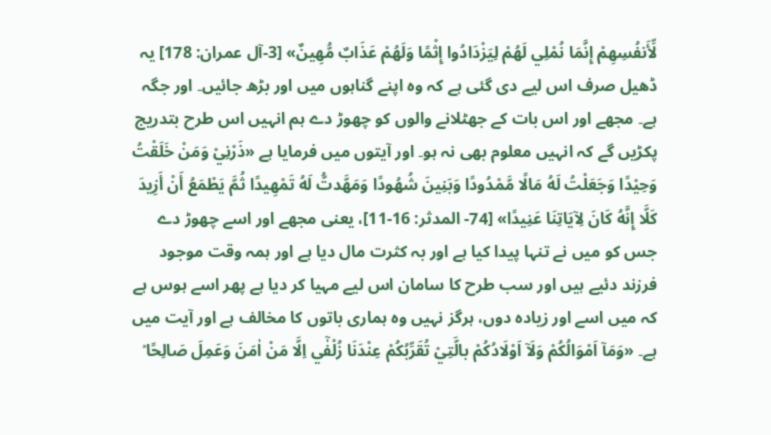لِّأَنفُسِهِمْ إِنَّمَا نُمْلِي لَهُمْ لِيَزْدَادُوا إِثْمًا وَلَهُمْ عَذَابٌ مُّهِينٌ» [3-آل عمران: 178] یہ ڈھیل صرف اس لیے دی گئی ہے کہ وہ اپنے گناہوں میں اور بڑھ جائیں۔ اور جگہ ہے۔ مجھے اور اس بات کے جھٹلانے والوں کو چھوڑ دے ہم انہیں اس طرح بتدریج پکڑیں گے کہ انہیں معلوم بھی نہ ہو۔ اور آیتوں میں فرمایا ہے «ذَرْنِيْ وَمَنْ خَلَقْتُ وَحِيْدًا وَجَعَلْتُ لَهُ مَالًا مَّمْدُودًا وَبَنِينَ شُهُودًا وَمَهَّدتُّ لَهُ تَمْهِيدًا ثُمَّ يَطْمَعُ أَنْ أَزِيدَ كَلَّا إِنَّهُ كَانَ لِآيَاتِنَا عَنِيدًا» [74- المدثر: 16-11]، یعنی مجھے اور اسے چھوڑ دے جس کو میں نے تنہا پیدا کیا ہے اور بہ کثرت مال دیا ہے اور ہمہ وقت موجود فرزند دئیے ہیں اور سب طرح کا سامان اس لیے مہیا کر دیا ہے پھر اسے ہوس ہے کہ میں اسے اور زیادہ دوں، ہرگز نہیں وہ ہماری باتوں کا مخالف ہے اور آیت میں ہے۔ «وَمَآ اَمْوَالُكُمْ وَلَآ اَوْلَادُكُمْ بالَّتِيْ تُقَرِّبُكُمْ عِنْدَنَا زُلْفٰٓي اِلَّا مَنْ اٰمَنَ وَعَمِلَ صَالِحًا ۡ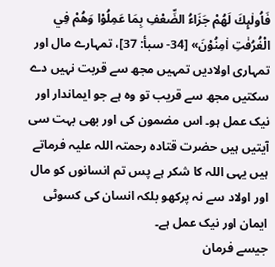فَاُولٰىِٕكَ لَهُمْ جَزَاءُ الضِّعْفِ بِمَا عَمِلُوْا وَهُمْ فِي الْغُرُفٰتِ اٰمِنُوْنَ» [34- سبأ: 37]، تمہارے مال اور تمہاری اولادیں تمہیں مجھ سے قربت نہیں دے سکتیں مجھ سے قریب تو وہ ہے جو ایماندار اور نیک عمل ہو۔ اس مضمون کی اور بھی بہت سی آیتیں ہیں حضرت قتادہ رحمتہ اللہ علیہ فرماتے ہیں یہی اللہ کا شکر ہے پس تم انسانوں کو مال اور اولاد سے نہ پرکھو بلکہ انسان کی کسوٹی ایمان اور نیک عمل ہے۔
جیسے فرمان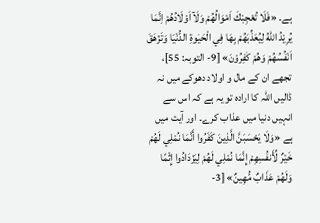ہے۔ «فَلَا تُعْجِبْكَ اَمْوَالُهُمْ وَلَآ اَوْلَادُهُمْ اِنَّمَا يُرِيْدُ اللّٰهُ لِيُعَذِّبَهُمْ بِهَا فِي الْحَيٰوةِ الدُّنْيَا وَتَزْهَقَ اَنْفُسُهُمْ وَهُمْ كٰفِرُوْنَ» [9- التوبہ: 55]، تجھے ان کے مال و اولاد دھوکے میں نہ ڈالیں اللہ کا ارادہ تو یہ ہے کہ اس سے انہیں دنیا میں عذاب کرے۔ اور آیت میں ہے «وَلَا يَحْسَبَنَّ الَّذِينَ كَفَرُوا أَنَّمَا نُمْلِي لَهُمْ خَيْرٌ لِّأَنفُسِهِمْ إِنَّمَا نُمْلِي لَهُمْ لِيَزْدَادُوا إِثْمًا وَلَهُمْ عَذَابٌ مُّهِينٌ» [3-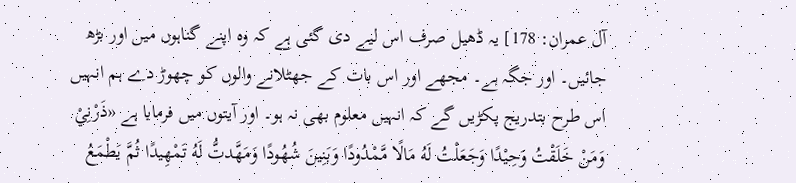آل عمران: 178] یہ ڈھیل صرف اس لیے دی گئی ہے کہ وہ اپنے گناہوں میں اور بڑھ جائیں۔ اور جگہ ہے۔ مجھے اور اس بات کے جھٹلانے والوں کو چھوڑ دے ہم انہیں اس طرح بتدریج پکڑیں گے کہ انہیں معلوم بھی نہ ہو۔ اور آیتوں میں فرمایا ہے «ذَرْنِيْ وَمَنْ خَلَقْتُ وَحِيْدًا وَجَعَلْتُ لَهُ مَالًا مَّمْدُودًا وَبَنِينَ شُهُودًا وَمَهَّدتُّ لَهُ تَمْهِيدًا ثُمَّ يَطْمَعُ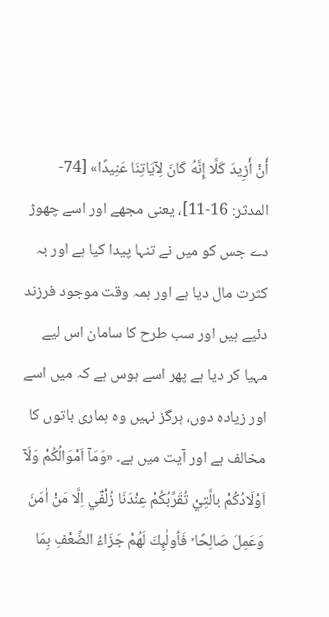أَنْ أَزِيدَ كَلَّا إِنَّهُ كَانَ لِآيَاتِنَا عَنِيدًا» [74- المدثر: 16-11]، یعنی مجھے اور اسے چھوڑ دے جس کو میں نے تنہا پیدا کیا ہے اور بہ کثرت مال دیا ہے اور ہمہ وقت موجود فرزند دئیے ہیں اور سب طرح کا سامان اس لیے مہیا کر دیا ہے پھر اسے ہوس ہے کہ میں اسے اور زیادہ دوں، ہرگز نہیں وہ ہماری باتوں کا مخالف ہے اور آیت میں ہے۔ «وَمَآ اَمْوَالُكُمْ وَلَآ اَوْلَادُكُمْ بالَّتِيْ تُقَرِّبُكُمْ عِنْدَنَا زُلْفٰٓي اِلَّا مَنْ اٰمَنَ وَعَمِلَ صَالِحًا ۡ فَاُولٰىِٕكَ لَهُمْ جَزَاءُ الضِّعْفِ بِمَا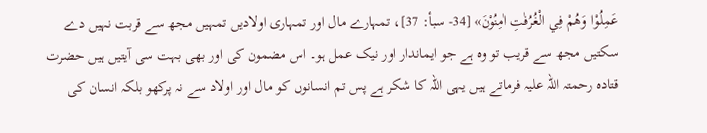عَمِلُوْا وَهُمْ فِي الْغُرُفٰتِ اٰمِنُوْنَ» [34- سبأ: 37]، تمہارے مال اور تمہاری اولادیں تمہیں مجھ سے قربت نہیں دے سکتیں مجھ سے قریب تو وہ ہے جو ایماندار اور نیک عمل ہو۔ اس مضمون کی اور بھی بہت سی آیتیں ہیں حضرت قتادہ رحمتہ اللہ علیہ فرماتے ہیں یہی اللہ کا شکر ہے پس تم انسانوں کو مال اور اولاد سے نہ پرکھو بلکہ انسان کی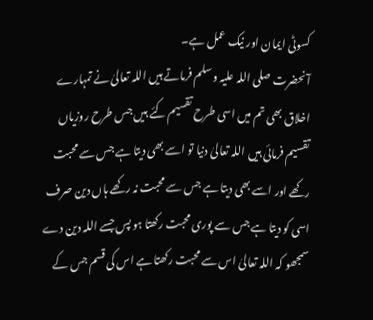کسوٹی ایمان اور نیک عمل ہے۔
آنحضرت صلی اللہ علیہ وسلم فرماتے ہیں اللہ تعالیٰ نے تمہارے اخلاق بھی تم میں اسی طرح تقسیم کئے ہیں جس طرح روزیاں تقسیم فرمائی ہیں اللہ تعالیٰ دنیا تو اسے بھی دیتا ہے جس سے محبت رکھے اور اسے بھی دیتا ہے جس سے محبت نہ رکھے ہاں دین صرف اسی کو دیتا ہے جس سے پوری محبت رکھتا ہو پس جسے اللہ دین دے سمجھو کہ اللہ تعالیٰ اس سے محبت رکھتا ہے اس کی قسم جس کے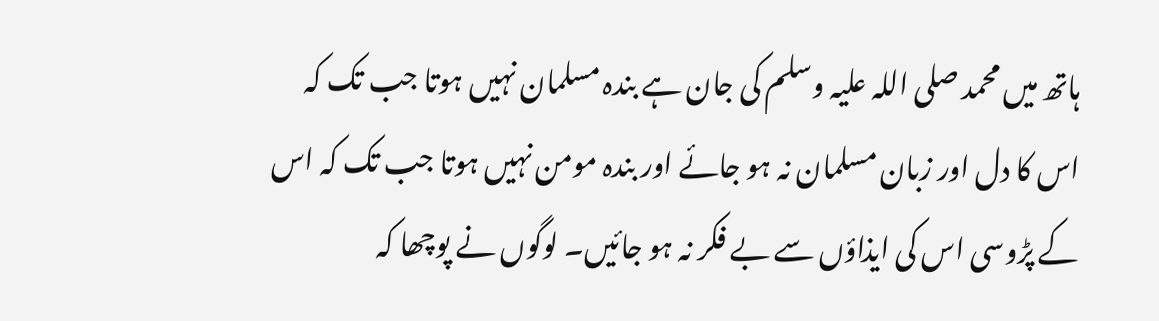ہاتھ میں محمد صلی اللہ علیہ وسلم کی جان ہے بندہ مسلمان نہیں ہوتا جب تک کہ اس کا دل اور زبان مسلمان نہ ہو جائے اور بندہ مومن نہیں ہوتا جب تک کہ اس کے پڑوسی اس کی ایذاؤں سے بے فکر نہ ہو جائیں۔ لوگوں نے پوچھا کہ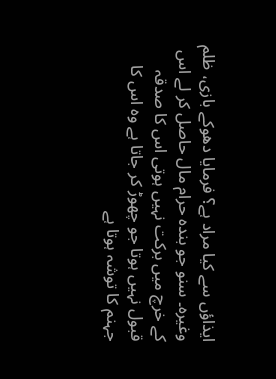ایذاؤں سے کیا مراد ہے؟ فرمایا دھوکے بازی، ظلم وغیرہ۔ سنو جو بندہ حرام مال حاصل کر لے اس کے خرچ میں برکت نہیں ہوتی اس کا صدقہ قبول نہیں ہوتا جو چھوڑ کر جاتا ہے وہ اس کا جہنم کا توشہ ہوتا ہے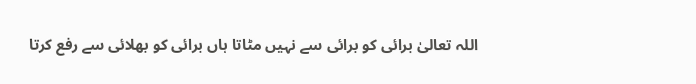اللہ تعالیٰ برائی کو برائی سے نہیں مٹاتا ہاں برائی کو بھلائی سے رفع کرتا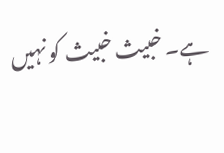ہے۔ خبیث خبیث کو نہیں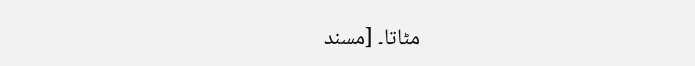مٹاتا۔ [مسند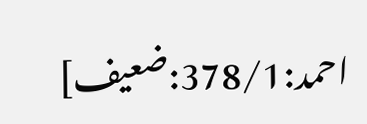احمد:378/1:ضعیف]